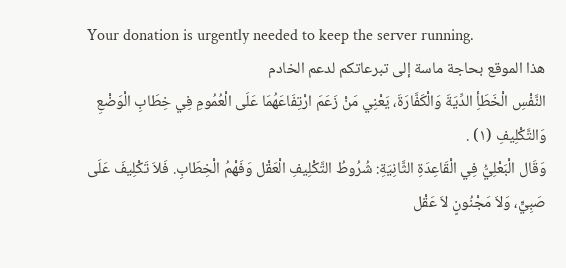Your donation is urgently needed to keep the server running.
هذا الموقع بحاجة ماسة إلى تبرعاتكم لدعم الخادم
النَّفْسِ الْخَطَأِ الدِّيَةَ وَالْكَفَّارَةَ، يَعْنِي مَنْ زَعَمَ ارْتِفَاعَهُمَا عَلَى الْعُمُومِ فِي خِطَابِ الْوَضْعِ وَالتَّكْلِيفِ (١) .
وَقَال الْبَعْلِيُّ فِي الْقَاعِدَةِ الثَّانِيَةِ: شُرُوطُ التَّكْلِيفِ الْعَقْل وَفَهْمُ الْخِطَابِ. فَلاَ تَكْلِيفَ عَلَى صَبِيٍّ، وَلاَ مَجْنُونٍ لاَ عَقْل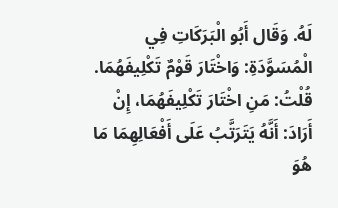لَهُ. وَقَال أَبُو الْبَرَكَاتِ فِي الْمُسَوَّدَةِ: وَاخْتَارَ قَوْمٌ تَكْلِيفَهُمَا.
قُلْتُ: مَنِ اخْتَارَ تَكْلِيفَهُمَا، إِنْ أَرَادَ: أَنَّهُ يَتَرَتَّبُ عَلَى أَفْعَالِهِمَا مَا هُوَ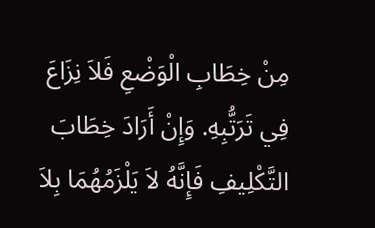مِنْ خِطَابِ الْوَضْعِ فَلاَ نِزَاعَ فِي تَرَتُّبِهِ. وَإِنْ أَرَادَ خِطَابَ التَّكْلِيفِ فَإِنَّهُ لاَ يَلْزَمُهُمَا بِلاَ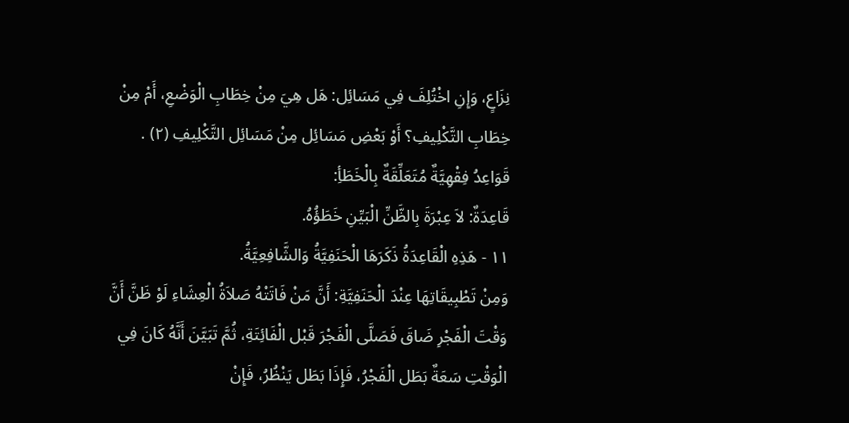نِزَاعٍ، وَإِنِ اخْتُلِفَ فِي مَسَائِل: هَل هِيَ مِنْ خِطَابِ الْوَضْعِ، أَمْ مِنْ خِطَابِ التَّكْلِيفِ؟ أَوْ بَعْضِ مَسَائِل مِنْ مَسَائِل التَّكْلِيفِ (٢) .
قَوَاعِدُ فِقْهِيَّةٌ مُتَعَلِّقَةٌ بِالْخَطَأِ:
قَاعِدَةٌ: لاَ عِبْرَةَ بِالظَّنِّ الْبَيِّنِ خَطَؤُهُ.
١١ - هَذِهِ الْقَاعِدَةُ ذَكَرَهَا الْحَنَفِيَّةُ وَالشَّافِعِيَّةُ.
وَمِنْ تَطْبِيقَاتِهَا عِنْدَ الْحَنَفِيَّةِ: أَنَّ مَنْ فَاتَتْهُ صَلاَةُ الْعِشَاءِ لَوْ ظَنَّ أَنَّ وَقْتَ الْفَجْرِ ضَاقَ فَصَلَّى الْفَجْرَ قَبْل الْفَائِتَةِ، ثُمَّ تَبَيَّنَ أَنَّهُ كَانَ فِي الْوَقْتِ سَعَةٌ بَطَل الْفَجْرُ، فَإِذَا بَطَل يَنْظُرُ، فَإِنْ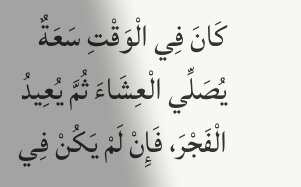كَانَ فِي الْوَقْتِ سَعَةٌ يُصَلِّي الْعِشَاءَ ثُمَّ يُعِيدُ الْفَجْرَ، فَإِنْ لَمْ يَكُنْ فِي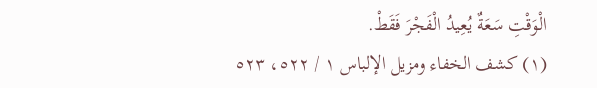الْوَقْتِ سَعَةٌ يُعِيدُ الْفَجْرَ فَقَطْ.
(١) كشف الخفاء ومزيل الإلباس ١ / ٥٢٢، ٥٢٣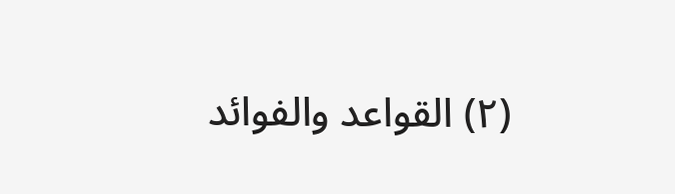(٢) القواعد والفوائد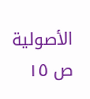الأصولية ص ١٥